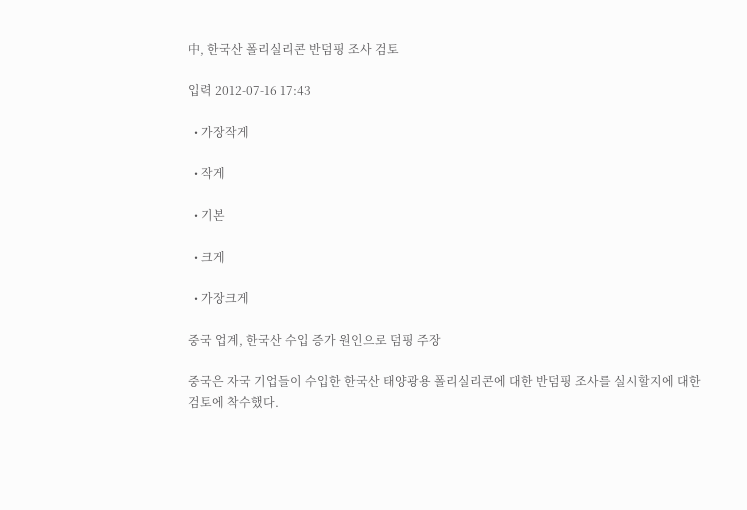中, 한국산 폴리실리콘 반덤핑 조사 검토

입력 2012-07-16 17:43

  • 가장작게

  • 작게

  • 기본

  • 크게

  • 가장크게

중국 업계, 한국산 수입 증가 원인으로 덤핑 주장

중국은 자국 기업들이 수입한 한국산 태양광용 폴리실리콘에 대한 반덤핑 조사를 실시할지에 대한 검토에 착수했다.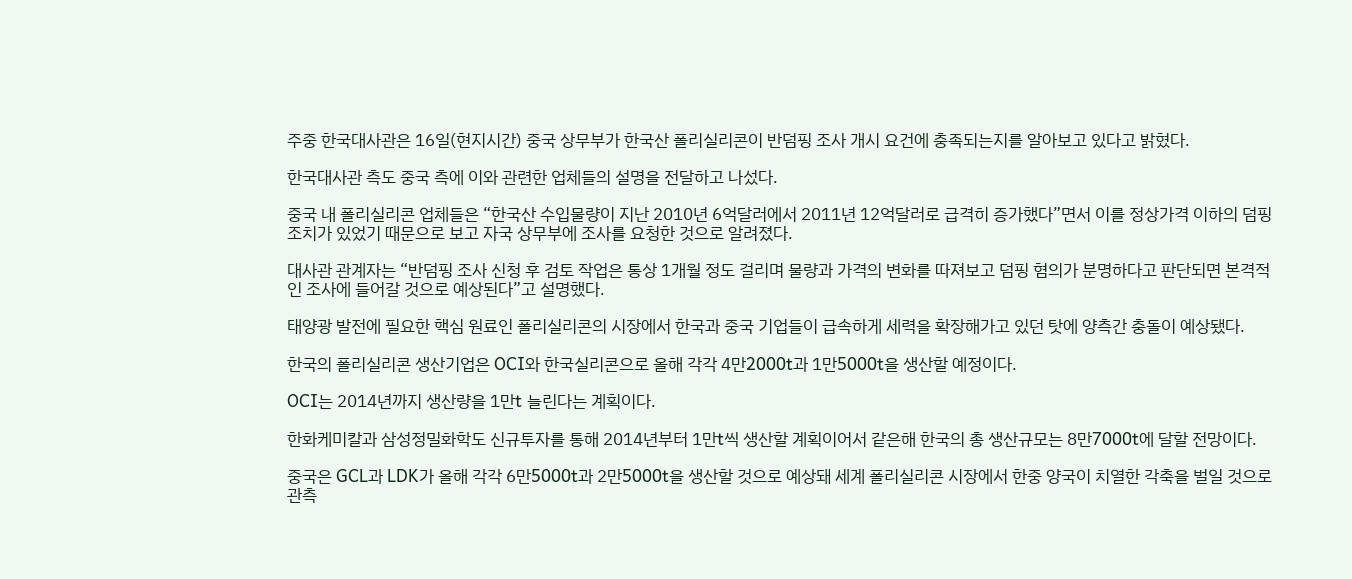주중 한국대사관은 16일(현지시간) 중국 상무부가 한국산 폴리실리콘이 반덤핑 조사 개시 요건에 충족되는지를 알아보고 있다고 밝혔다.

한국대사관 측도 중국 측에 이와 관련한 업체들의 설명을 전달하고 나섰다.

중국 내 폴리실리콘 업체들은 “한국산 수입물량이 지난 2010년 6억달러에서 2011년 12억달러로 급격히 증가했다”면서 이를 정상가격 이하의 덤핑 조치가 있었기 때문으로 보고 자국 상무부에 조사를 요청한 것으로 알려졌다.

대사관 관계자는 “반덤핑 조사 신청 후 검토 작업은 통상 1개월 정도 걸리며 물량과 가격의 변화를 따져보고 덤핑 혐의가 분명하다고 판단되면 본격적인 조사에 들어갈 것으로 예상된다”고 설명했다.

태양광 발전에 필요한 핵심 원료인 폴리실리콘의 시장에서 한국과 중국 기업들이 급속하게 세력을 확장해가고 있던 탓에 양측간 충돌이 예상됐다.

한국의 폴리실리콘 생산기업은 OCI와 한국실리콘으로 올해 각각 4만2000t과 1만5000t을 생산할 예정이다.

OCI는 2014년까지 생산량을 1만t 늘린다는 계획이다.

한화케미칼과 삼성정밀화학도 신규투자를 통해 2014년부터 1만t씩 생산할 계획이어서 같은해 한국의 총 생산규모는 8만7000t에 달할 전망이다.

중국은 GCL과 LDK가 올해 각각 6만5000t과 2만5000t을 생산할 것으로 예상돼 세계 폴리실리콘 시장에서 한중 양국이 치열한 각축을 벌일 것으로 관측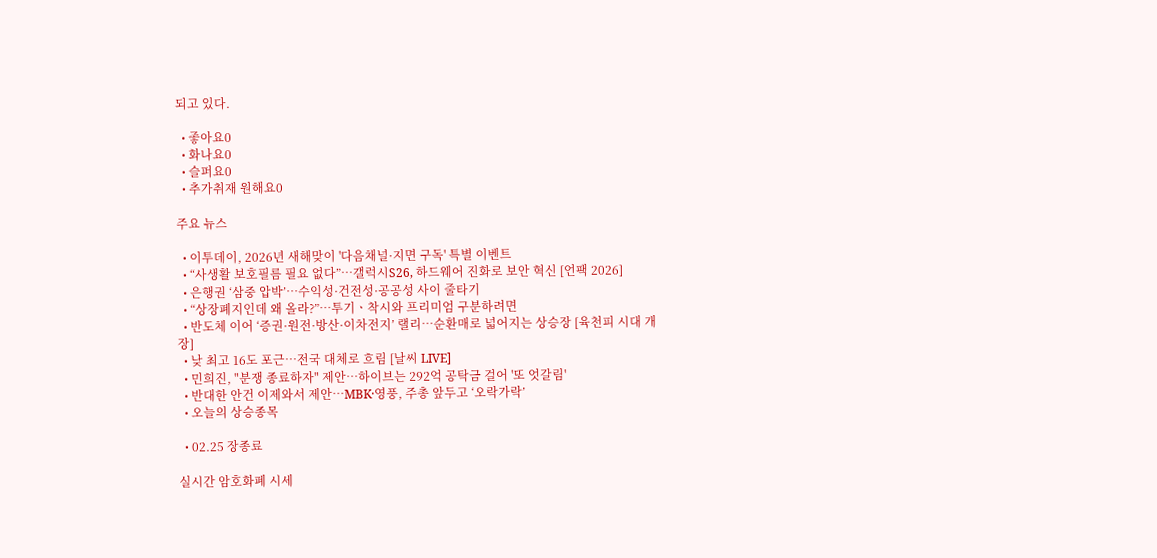되고 있다.

  • 좋아요0
  • 화나요0
  • 슬퍼요0
  • 추가취재 원해요0

주요 뉴스

  • 이투데이, 2026년 새해맞이 '다음채널·지면 구독' 특별 이벤트
  • “사생활 보호필름 필요 없다”…갤럭시S26, 하드웨어 진화로 보안 혁신 [언팩 2026]
  • 은행권 ‘삼중 압박’…수익성·건전성·공공성 사이 줄타기
  • “상장폐지인데 왜 올라?”⋯투기ㆍ착시와 프리미엄 구분하려면
  • 반도체 이어 ‘증권·원전·방산·이차전지’ 랠리⋯순환매로 넓어지는 상승장 [육천피 시대 개장]
  • 낮 최고 16도 포근…전국 대체로 흐림 [날씨 LIVE]
  • 민희진, "분쟁 종료하자" 제안⋯하이브는 292억 공탁금 걸어 '또 엇갈림'
  • 반대한 안건 이제와서 제안…MBK·영풍, 주총 앞두고 ‘오락가락’
  • 오늘의 상승종목

  • 02.25 장종료

실시간 암호화폐 시세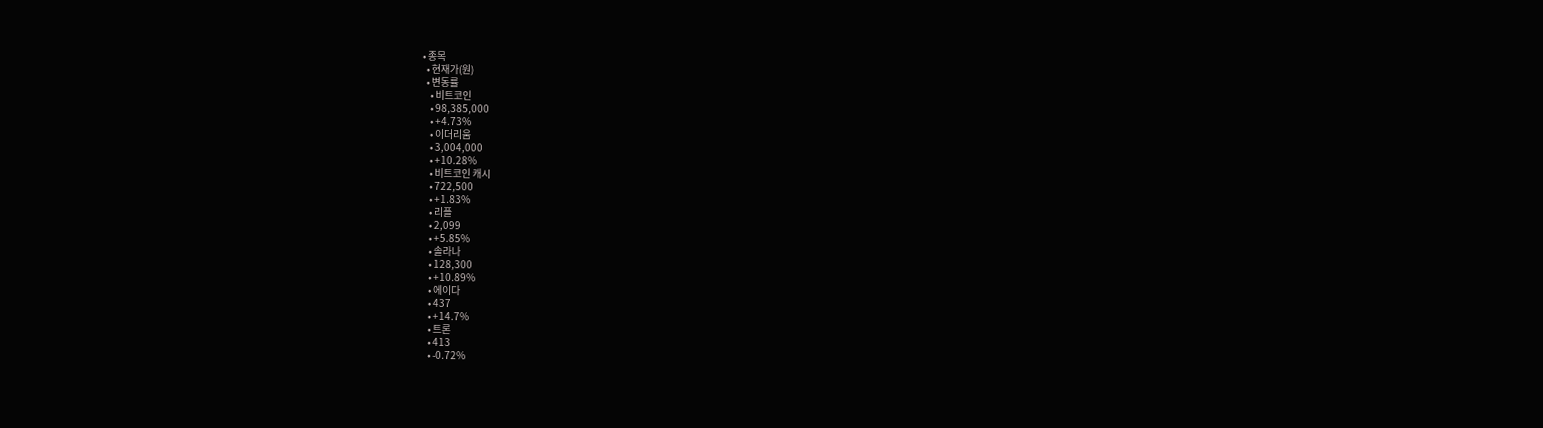• 종목
  • 현재가(원)
  • 변동률
    • 비트코인
    • 98,385,000
    • +4.73%
    • 이더리움
    • 3,004,000
    • +10.28%
    • 비트코인 캐시
    • 722,500
    • +1.83%
    • 리플
    • 2,099
    • +5.85%
    • 솔라나
    • 128,300
    • +10.89%
    • 에이다
    • 437
    • +14.7%
    • 트론
    • 413
    • -0.72%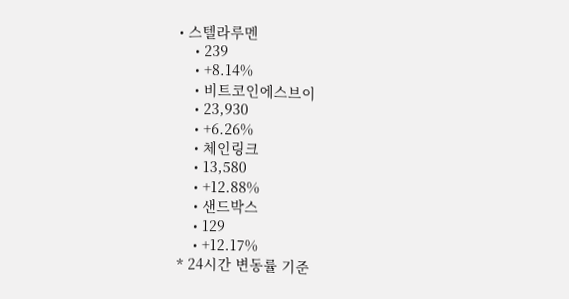• 스텔라루멘
    • 239
    • +8.14%
    • 비트코인에스브이
    • 23,930
    • +6.26%
    • 체인링크
    • 13,580
    • +12.88%
    • 샌드박스
    • 129
    • +12.17%
* 24시간 변동률 기준